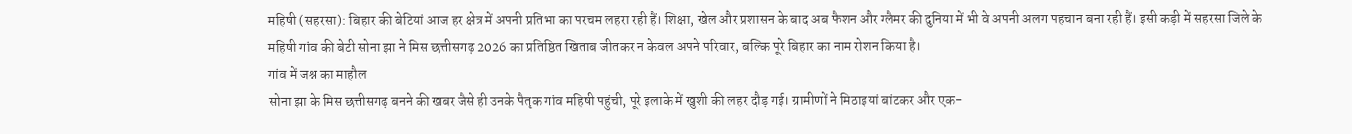महिषी (सहरसा): बिहार की बेटियां आज हर क्षेत्र में अपनी प्रतिभा का परचम लहरा रही हैं। शिक्षा, खेल और प्रशासन के बाद अब फैशन और ग्लैमर की दुनिया में भी वे अपनी अलग पहचान बना रही हैं। इसी कड़ी में सहरसा जिले के महिषी गांव की बेटी सोना झा ने मिस छत्तीसगढ़ 2026 का प्रतिष्ठित खिताब जीतकर न केवल अपने परिवार, बल्कि पूरे बिहार का नाम रोशन किया है।
गांव में जश्न का माहौल
सोना झा के मिस छत्तीसगढ़ बनने की खबर जैसे ही उनके पैतृक गांव महिषी पहुंची, पूरे इलाके में खुशी की लहर दौड़ गई। ग्रामीणों ने मिठाइयां बांटकर और एक-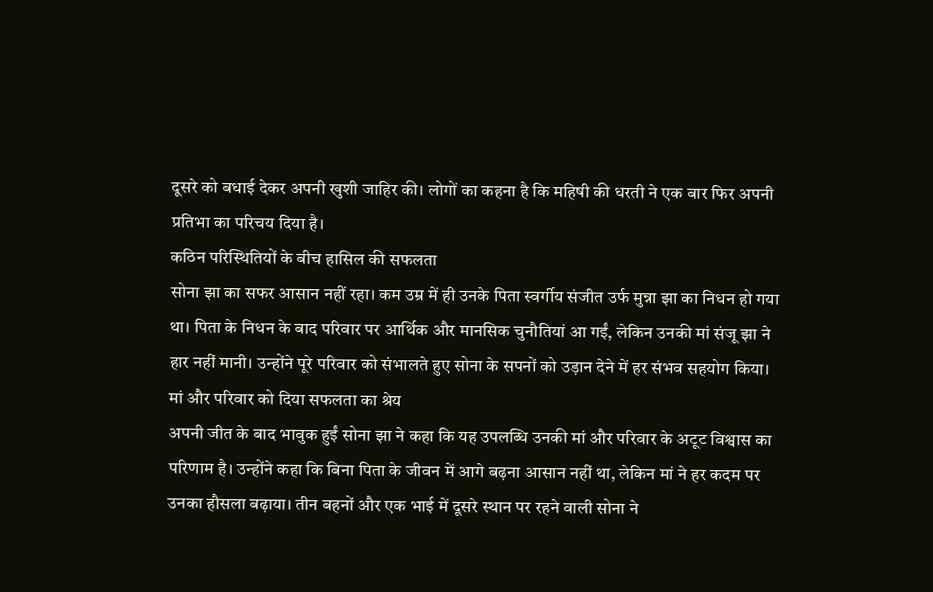दूसरे को बधाई देकर अपनी खुशी जाहिर की। लोगों का कहना है कि महिषी की धरती ने एक बार फिर अपनी प्रतिभा का परिचय दिया है।
कठिन परिस्थितियों के बीच हासिल की सफलता
सोना झा का सफर आसान नहीं रहा। कम उम्र में ही उनके पिता स्वर्गीय संजीत उर्फ मुन्ना झा का निधन हो गया था। पिता के निधन के बाद परिवार पर आर्थिक और मानसिक चुनौतियां आ गईं, लेकिन उनकी मां संजू झा ने हार नहीं मानी। उन्होंने पूरे परिवार को संभालते हुए सोना के सपनों को उड़ान देने में हर संभव सहयोग किया।
मां और परिवार को दिया सफलता का श्रेय
अपनी जीत के बाद भावुक हुईं सोना झा ने कहा कि यह उपलब्धि उनकी मां और परिवार के अटूट विश्वास का परिणाम है। उन्होंने कहा कि बिना पिता के जीवन में आगे बढ़ना आसान नहीं था, लेकिन मां ने हर कदम पर उनका हौसला बढ़ाया। तीन बहनों और एक भाई में दूसरे स्थान पर रहने वाली सोना ने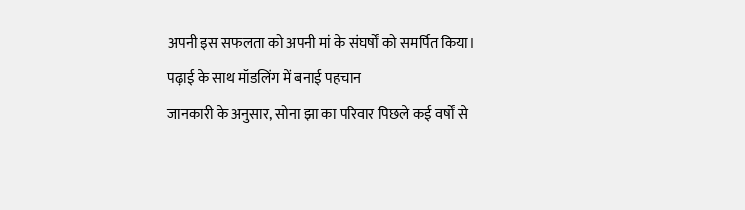अपनी इस सफलता को अपनी मां के संघर्षों को समर्पित किया।
पढ़ाई के साथ मॉडलिंग में बनाई पहचान
जानकारी के अनुसार, सोना झा का परिवार पिछले कई वर्षों से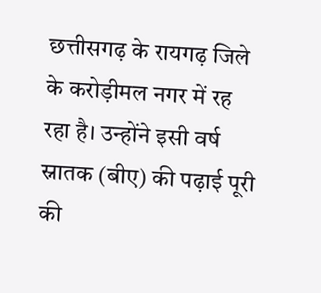छत्तीसगढ़ के रायगढ़ जिले के करोड़ीमल नगर में रह रहा है। उन्होंने इसी वर्ष स्नातक (बीए) की पढ़ाई पूरी की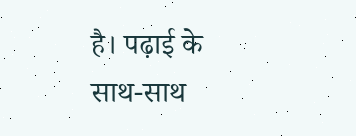है। पढ़ाई के साथ-साथ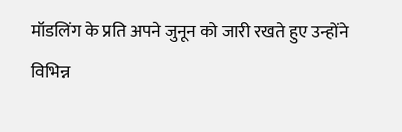मॉडलिंग के प्रति अपने जुनून को जारी रखते हुए उन्होंने विभिन्न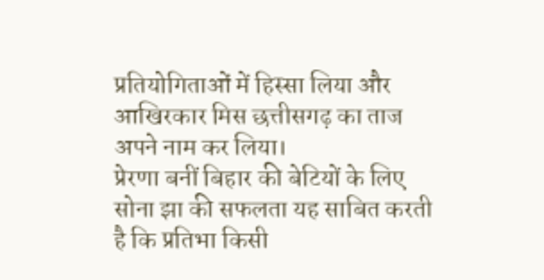प्रतियोगिताओं में हिस्सा लिया और आखिरकार मिस छत्तीसगढ़ का ताज अपने नाम कर लिया।
प्रेरणा बनीं बिहार की बेटियों के लिए
सोना झा की सफलता यह साबित करती है कि प्रतिभा किसी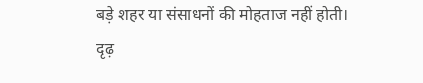बड़े शहर या संसाधनों की मोहताज नहीं होती। दृढ़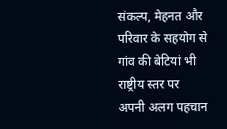संकल्प, मेहनत और परिवार के सहयोग से गांव की बेटियां भी राष्ट्रीय स्तर पर अपनी अलग पहचान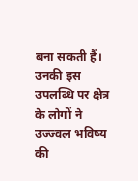बना सकती हैं। उनकी इस उपलब्धि पर क्षेत्र के लोगों ने उज्ज्वल भविष्य की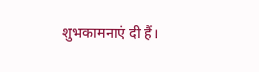शुभकामनाएं दी हैं।